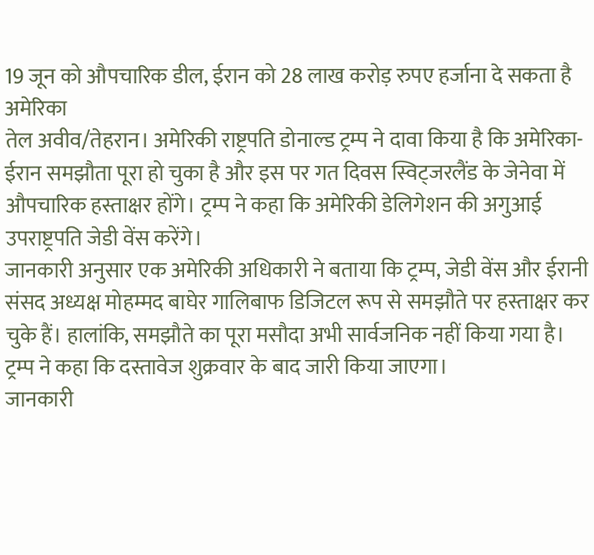19 जून को औपचारिक डील, ईरान को 28 लाख करोड़ रुपए हर्जाना दे सकता है अमेरिका
तेल अवीव/तेहरान। अमेरिकी राष्ट्रपति डोनाल्ड ट्रम्प ने दावा किया है कि अमेरिका-ईरान समझौता पूरा हो चुका है और इस पर गत दिवस स्विट्जरलैंड के जेनेवा में औपचारिक हस्ताक्षर होंगे। ट्रम्प ने कहा कि अमेरिकी डेलिगेशन की अगुआई उपराष्ट्रपति जेडी वेंस करेंगे।
जानकारी अनुसार एक अमेरिकी अधिकारी ने बताया कि ट्रम्प, जेडी वेंस और ईरानी संसद अध्यक्ष मोहम्मद बाघेर गालिबाफ डिजिटल रूप से समझौते पर हस्ताक्षर कर चुके हैं। हालांकि, समझौते का पूरा मसौदा अभी सार्वजनिक नहीं किया गया है। ट्रम्प ने कहा कि दस्तावेज शुक्रवार के बाद जारी किया जाएगा।
जानकारी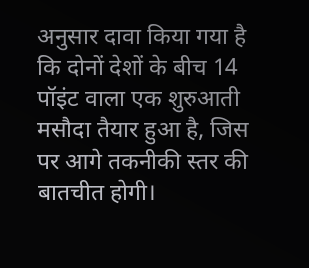अनुसार दावा किया गया है कि दोनों देशों के बीच 14 पॉइंट वाला एक शुरुआती मसौदा तैयार हुआ है, जिस पर आगे तकनीकी स्तर की बातचीत होगी।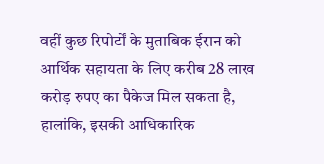वहीं कुछ रिपोर्टों के मुताबिक ईरान को आर्थिक सहायता के लिए करीब 28 लाख करोड़ रुपए का पैकेज मिल सकता है, हालांकि, इसकी आधिकारिक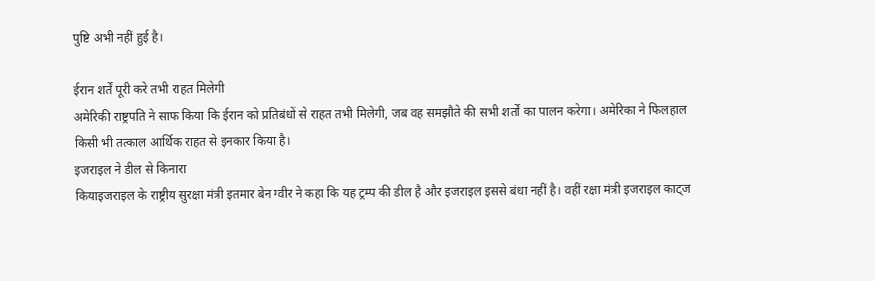पुष्टि अभी नहीं हुई है।

ईरान शर्तें पूरी करे तभी राहत मिलेगी
अमेरिकी राष्ट्रपति ने साफ किया कि ईरान को प्रतिबंधों से राहत तभी मिलेगी, जब वह समझौते की सभी शर्तों का पालन करेगा। अमेरिका ने फिलहाल किसी भी तत्काल आर्थिक राहत से इनकार किया है।
इजराइल ने डील से किनारा
कियाइजराइल के राष्ट्रीय सुरक्षा मंत्री इतमार बेन ग्वीर ने कहा कि यह ट्रम्प की डील है और इजराइल इससे बंधा नहीं है। वहीं रक्षा मंत्री इजराइल काट्ज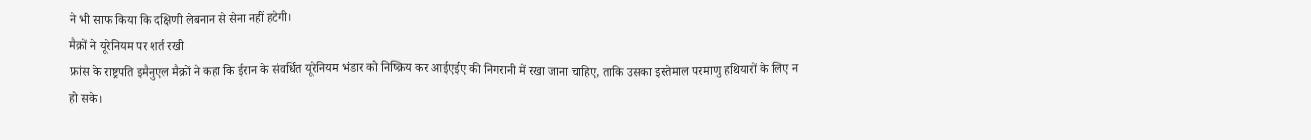ने भी साफ किया कि दक्षिणी लेबनान से सेना नहीं हटेगी।
मैक्रों ने यूरेनियम पर शर्त रखी
फ्रांस के राष्ट्रपति इमैनुएल मैक्रों ने कहा कि ईरान के संवर्धित यूरेनियम भंडार को निष्क्रिय कर आईएईए की निगरानी में रखा जाना चाहिए, ताकि उसका इस्तेमाल परमाणु हथियारों के लिए न हो सके।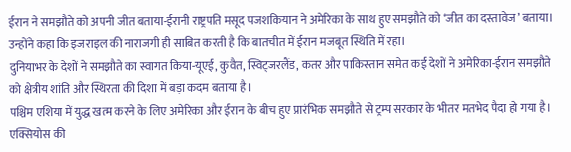ईरान ने समझौते को अपनी जीत बताया-ईरानी राष्ट्रपति मसूद पजशकियान ने अमेरिका के साथ हुए समझौते को ‘जीत का दस्तावेज’ बताया। उन्होंने कहा कि इजराइल की नाराजगी ही साबित करती है कि बातचीत में ईरान मजबूत स्थिति में रहा।
दुनियाभर के देशों ने समझौते का स्वागत किया-यूएई, कुवैत, स्विट्जरलैंड, कतर और पाकिस्तान समेत कई देशों ने अमेरिका-ईरान समझौते को क्षेत्रीय शांति और स्थिरता की दिशा में बड़ा कदम बताया है।
पश्चिम एशिया में युद्ध खत्म करने के लिए अमेरिका और ईरान के बीच हुए प्रारंभिक समझौते से ट्रम्प सरकार के भीतर मतभेद पैदा हो गया है। एक्सियोस की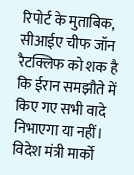रिपोर्ट के मुताबिक, सीआईए चीफ जॉन रैटक्लिफ को शक है कि ईरान समझौते में किए गए सभी वादे निभाएगा या नहीं।
विदेश मंत्री मार्को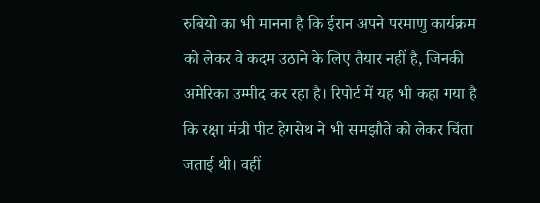रुबियो का भी मानना है कि ईरान अपने परमाणु कार्यक्रम को लेकर वे कदम उठाने के लिए तैयार नहीं है, जिनकी अमेरिका उम्मीद कर रहा है। रिपोर्ट में यह भी कहा गया है कि रक्षा मंत्री पीट हेगसेथ ने भी समझौते को लेकर चिंता जताई थी। वहीं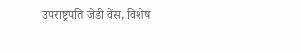उपराष्ट्रपति जेडी वेंस, विशेष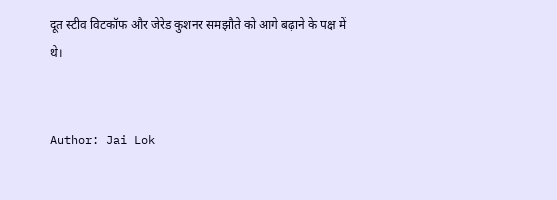दूत स्टीव विटकॉफ और जेरेड कुशनर समझौते को आगे बढ़ाने के पक्ष में थे।


Author: Jai Lok